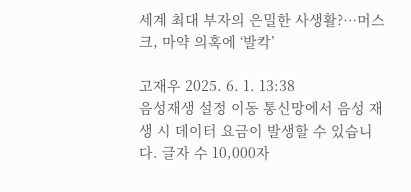세계 최대 부자의 은밀한 사생활?…머스크, 마약 의혹에 ‘발칵’

고재우 2025. 6. 1. 13:38
음성재생 설정 이동 통신망에서 음성 재생 시 데이터 요금이 발생할 수 있습니다. 글자 수 10,000자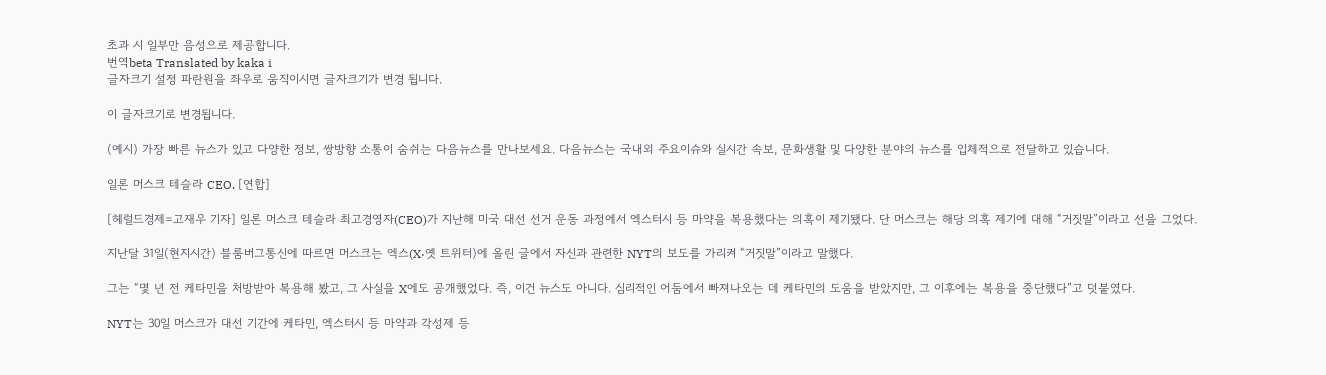초과 시 일부만 음성으로 제공합니다.
번역beta Translated by kaka i
글자크기 설정 파란원을 좌우로 움직이시면 글자크기가 변경 됩니다.

이 글자크기로 변경됩니다.

(예시) 가장 빠른 뉴스가 있고 다양한 정보, 쌍방향 소통이 숨쉬는 다음뉴스를 만나보세요. 다음뉴스는 국내외 주요이슈와 실시간 속보, 문화생활 및 다양한 분야의 뉴스를 입체적으로 전달하고 있습니다.

일론 머스크 테슬라 CEO. [연합]

[헤럴드경제=고재우 기자] 일론 머스크 테슬라 최고경영자(CEO)가 지난해 미국 대선 선거 운동 과정에서 엑스터시 등 마약을 복용했다는 의혹이 제기됐다. 단 머스크는 해당 의혹 제기에 대해 “거짓말”이라고 선을 그었다.

지난달 31일(현지시간) 블룸버그통신에 따르면 머스크는 엑스(X·옛 트위터)에 올린 글에서 자신과 관련한 NYT의 보도를 가리켜 “거짓말”이라고 말했다.

그는 “몇 년 전 케타민을 처방받아 복용해 봤고, 그 사실을 X에도 공개했었다. 즉, 이건 뉴스도 아니다. 심리적인 어둠에서 빠져나오는 데 케타민의 도움을 받았지만, 그 이후에는 복용을 중단했다”고 덧붙였다.

NYT는 30일 머스크가 대선 기간에 케타민, 엑스터시 등 마약과 각성제 등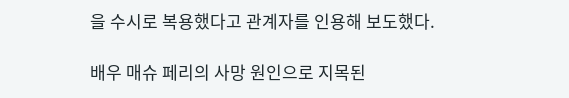을 수시로 복용했다고 관계자를 인용해 보도했다.

배우 매슈 페리의 사망 원인으로 지목된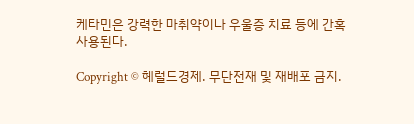케타민은 강력한 마취약이나 우울증 치료 등에 간혹 사용된다.

Copyright © 헤럴드경제. 무단전재 및 재배포 금지.